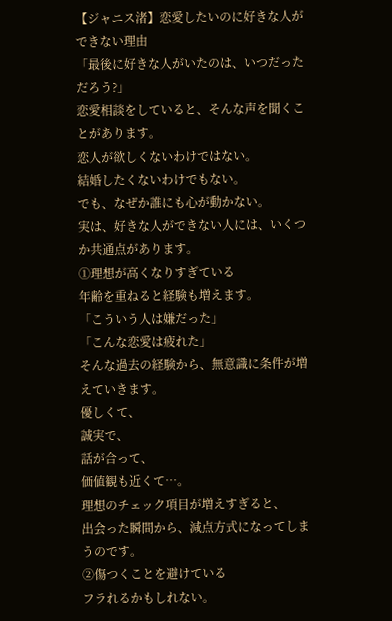【ジャニス渚】恋愛したいのに好きな人ができない理由
「最後に好きな人がいたのは、いつだっただろう?」
恋愛相談をしていると、そんな声を聞くことがあります。
恋人が欲しくないわけではない。
結婚したくないわけでもない。
でも、なぜか誰にも心が動かない。
実は、好きな人ができない人には、いくつか共通点があります。
①理想が高くなりすぎている
年齢を重ねると経験も増えます。
「こういう人は嫌だった」
「こんな恋愛は疲れた」
そんな過去の経験から、無意識に条件が増えていきます。
優しくて、
誠実で、
話が合って、
価値観も近くて…。
理想のチェック項目が増えすぎると、
出会った瞬間から、減点方式になってしまうのです。
②傷つくことを避けている
フラれるかもしれない。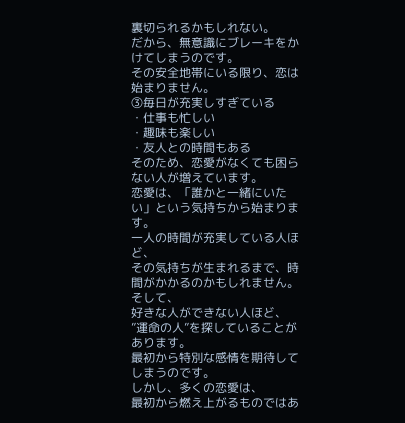裏切られるかもしれない。
だから、無意識にブレーキをかけてしまうのです。
その安全地帯にいる限り、恋は始まりません。
③毎日が充実しすぎている
・仕事も忙しい
・趣味も楽しい
・友人との時間もある
そのため、恋愛がなくても困らない人が増えています。
恋愛は、「誰かと一緒にいたい」という気持ちから始まります。
一人の時間が充実している人ほど、
その気持ちが生まれるまで、時間がかかるのかもしれません。
そして、
好きな人ができない人ほど、
”運命の人”を探していることがあります。
最初から特別な感情を期待してしまうのです。
しかし、多くの恋愛は、
最初から燃え上がるものではあ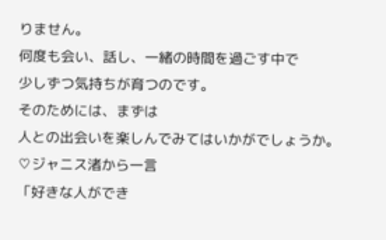りません。
何度も会い、話し、一緒の時間を過ごす中で
少しずつ気持ちが育つのです。
そのためには、まずは
人との出会いを楽しんでみてはいかがでしょうか。
♡ジャニス渚から一言
「好きな人ができ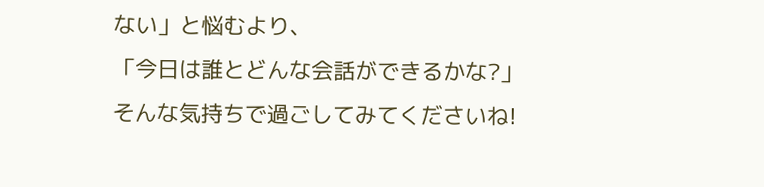ない」と悩むより、
「今日は誰とどんな会話ができるかな?」
そんな気持ちで過ごしてみてくださいね!